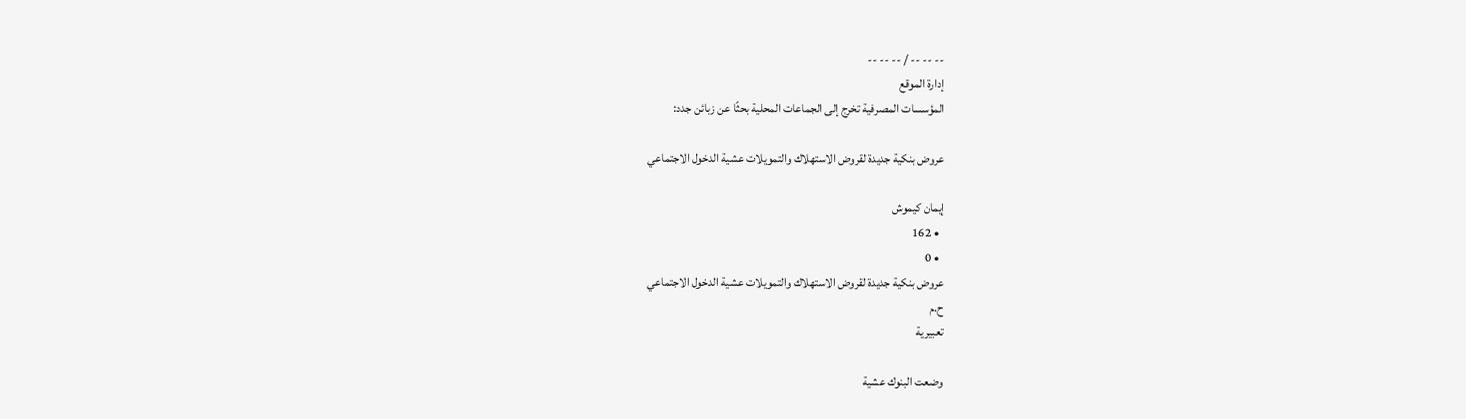-- -- -- / -- -- --
إدارة الموقع
المؤسسات المصرفية تخرج إلى الجماعات المحلية بحثًا عن زبائن جدد:

عروض بنكية جديدة لقروض الاستهلاك والتمويلات عشية الدخول الاجتماعي

إيمان كيموش
  • 162
  • 0
عروض بنكية جديدة لقروض الاستهلاك والتمويلات عشية الدخول الاجتماعي
ح.م
تعبيرية

وضعت البنوك عشية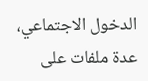الدخول الاجتماعي، عدة ملفات على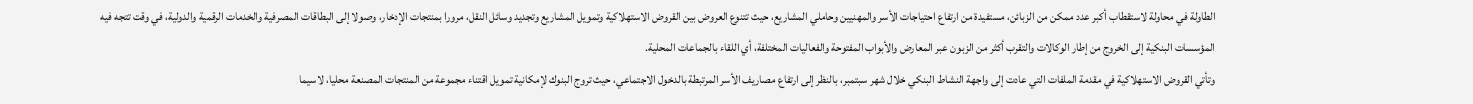الطاولة في محاولة لاستقطاب أكبر عدد ممكن من الزبائن، مستفيدة من ارتفاع احتياجات الأسر والمهنيين وحاملي المشاريع، حيث تتنوع العروض بين القروض الاستهلاكية وتمويل المشاريع وتجديد وسائل النقل، مرورا بمنتجات الإدخار، وصولا إلى البطاقات المصرفية والخدمات الرقمية والدولية، في وقت تتجه فيه المؤسسات البنكية إلى الخروج من إطار الوكالات والتقرب أكثر من الزبون عبر المعارض والأبواب المفتوحة والفعاليات المختلفة، أي اللقاء بالجماعات المحلية.
وتأتي القروض الاستهلاكية في مقدمة الملفات التي عادت إلى واجهة النشاط البنكي خلال شهر سبتمبر، بالنظر إلى ارتفاع مصاريف الأسر المرتبطة بالدخول الاجتماعي، حيث تروج البنوك لإمكانية تمويل اقتناء مجموعة من المنتجات المصنعة محليا، لاسيما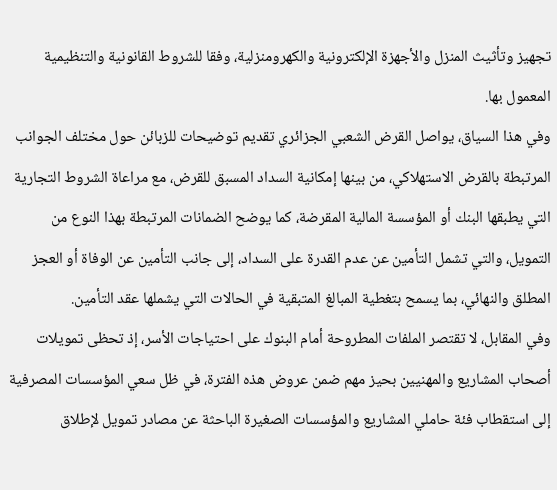تجهيز وتأثيث المنزل والأجهزة الإلكترونية والكهرومنزلية، وفقا للشروط القانونية والتنظيمية المعمول بها.
وفي هذا السياق، يواصل القرض الشعبي الجزائري تقديم توضيحات للزبائن حول مختلف الجوانب المرتبطة بالقرض الاستهلاكي، من بينها إمكانية السداد المسبق للقرض، مع مراعاة الشروط التجارية التي يطبقها البنك أو المؤسسة المالية المقرضة، كما يوضح الضمانات المرتبطة بهذا النوع من التمويل، والتي تشمل التأمين عن عدم القدرة على السداد، إلى جانب التأمين عن الوفاة أو العجز المطلق والنهائي، بما يسمح بتغطية المبالغ المتبقية في الحالات التي يشملها عقد التأمين.
وفي المقابل، لا تقتصر الملفات المطروحة أمام البنوك على احتياجات الأسر، إذ تحظى تمويلات أصحاب المشاريع والمهنيين بحيز مهم ضمن عروض هذه الفترة، في ظل سعي المؤسسات المصرفية إلى استقطاب فئة حاملي المشاريع والمؤسسات الصغيرة الباحثة عن مصادر تمويل لإطلاق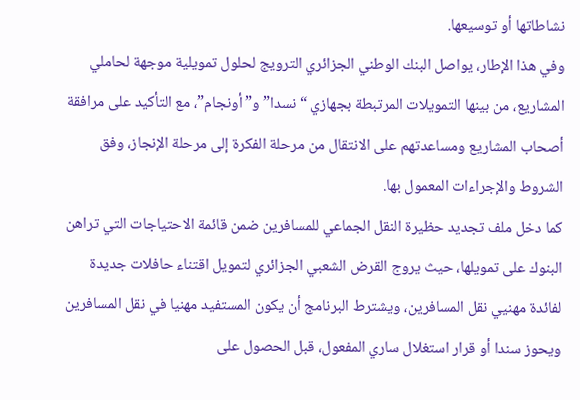نشاطاتها أو توسيعها.
وفي هذا الإطار، يواصل البنك الوطني الجزائري الترويج لحلول تمويلية موجهة لحاملي المشاريع، من بينها التمويلات المرتبطة بجهازي “نسدا” و”أونجام”، مع التأكيد على مرافقة أصحاب المشاريع ومساعدتهم على الانتقال من مرحلة الفكرة إلى مرحلة الإنجاز، وفق الشروط والإجراءات المعمول بها.
كما دخل ملف تجديد حظيرة النقل الجماعي للمسافرين ضمن قائمة الاحتياجات التي تراهن البنوك على تمويلها، حيث يروج القرض الشعبي الجزائري لتمويل اقتناء حافلات جديدة لفائدة مهنيي نقل المسافرين، ويشترط البرنامج أن يكون المستفيد مهنيا في نقل المسافرين ويحوز سندا أو قرار استغلال ساري المفعول، قبل الحصول على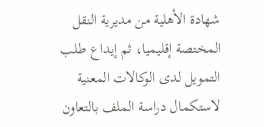شهادة الأهلية من مديرية النقل المختصة إقليميا، ثم إيداع طلب التمويل لدى الوكالات المعنية لاستكمال دراسة الملف بالتعاون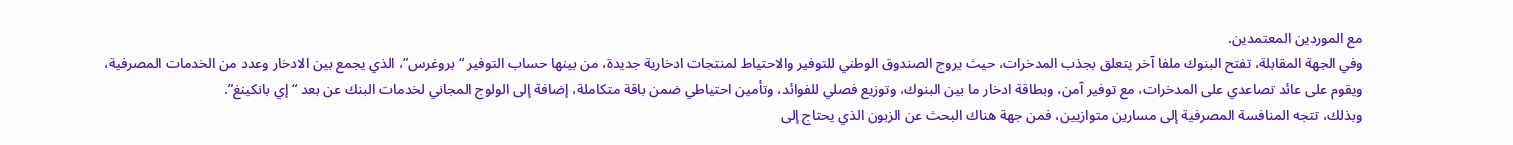مع الموردين المعتمدين.
وفي الجهة المقابلة، تفتح البنوك ملفا آخر يتعلق بجذب المدخرات، حيث يروج الصندوق الوطني للتوفير والاحتياط لمنتجات ادخارية جديدة، من بينها حساب التوفير “بروغرس”، الذي يجمع بين الادخار وعدد من الخدمات المصرفية، ويقوم على عائد تصاعدي على المدخرات، مع توفير آمن، وبطاقة ادخار ما بين البنوك، وتوزيع فصلي للفوائد، وتأمين احتياطي ضمن باقة متكاملة، إضافة إلى الولوج المجاني لخدمات البنك عن بعد “إي بانكينغ”.
وبذلك، تتجه المنافسة المصرفية إلى مسارين متوازيين، فمن جهة هناك البحث عن الزبون الذي يحتاج إلى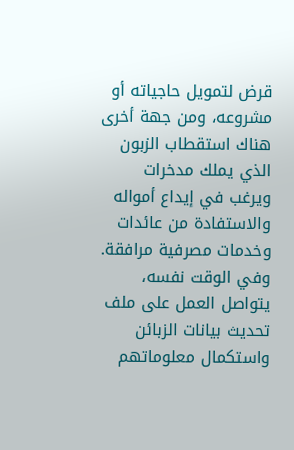قرض لتمويل حاجياته أو مشروعه، ومن جهة أخرى هناك استقطاب الزبون الذي يملك مدخرات ويرغب في إيداع أمواله والاستفادة من عائدات وخدمات مصرفية مرافقة.
وفي الوقت نفسه، يتواصل العمل على ملف تحديث بيانات الزبائن واستكمال معلوماتهم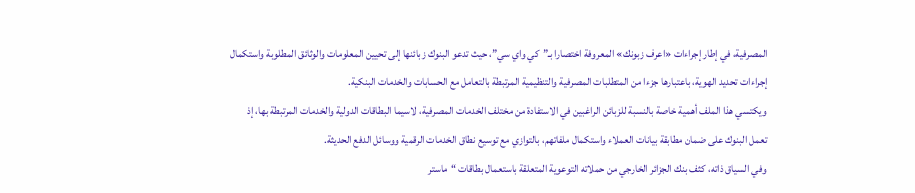المصرفية، في إطار إجراءات «اعرف زبونك» المعروفة اختصارا بـ”كي واي سي”، حيث تدعو البنوك زبائنها إلى تحيين المعلومات والوثائق المطلوبة واستكمال إجراءات تحديد الهوية، باعتبارها جزءا من المتطلبات المصرفية والتنظيمية المرتبطة بالتعامل مع الحسابات والخدمات البنكية.
ويكتسي هذا الملف أهمية خاصة بالنسبة للزبائن الراغبين في الاستفادة من مختلف الخدمات المصرفية، لاسيما البطاقات الدولية والخدمات المرتبطة بها، إذ تعمل البنوك على ضمان مطابقة بيانات العملاء واستكمال ملفاتهم، بالتوازي مع توسيع نطاق الخدمات الرقمية ووسائل الدفع الحديثة.
وفي السياق ذاته، كثف بنك الجزائر الخارجي من حملاته التوعوية المتعلقة باستعمال بطاقات “ماستر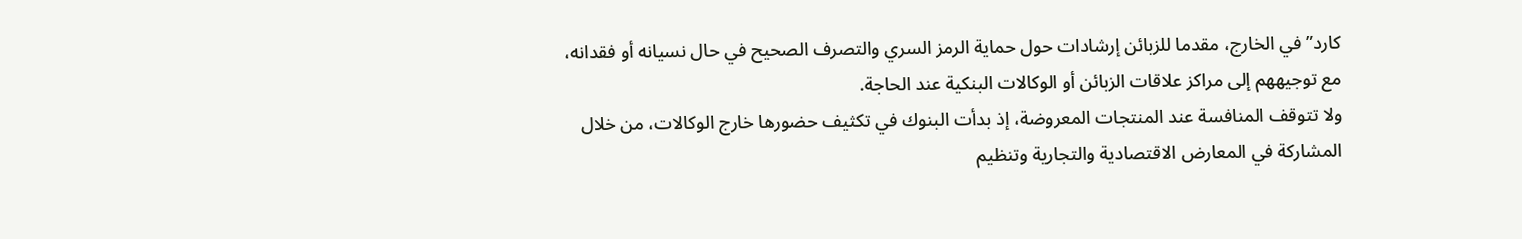كارد” في الخارج، مقدما للزبائن إرشادات حول حماية الرمز السري والتصرف الصحيح في حال نسيانه أو فقدانه، مع توجيههم إلى مراكز علاقات الزبائن أو الوكالات البنكية عند الحاجة.
ولا تتوقف المنافسة عند المنتجات المعروضة، إذ بدأت البنوك في تكثيف حضورها خارج الوكالات، من خلال المشاركة في المعارض الاقتصادية والتجارية وتنظيم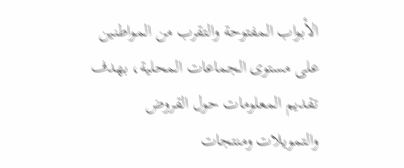الأبواب المفتوحة والتقرب من المواطنين على مستوى الجماعات المحلية، بهدف تقديم المعلومات حول القروض والتمويلات ومنتجات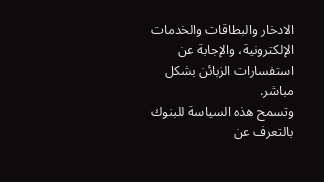الادخار والبطاقات والخدمات الإلكترونية، والإجابة عن استفسارات الزبائن بشكل مباشر.
وتسمح هذه السياسة للبنوك بالتعرف عن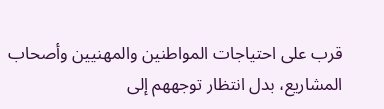قرب على احتياجات المواطنين والمهنيين وأصحاب المشاريع، بدل انتظار توجههم إلى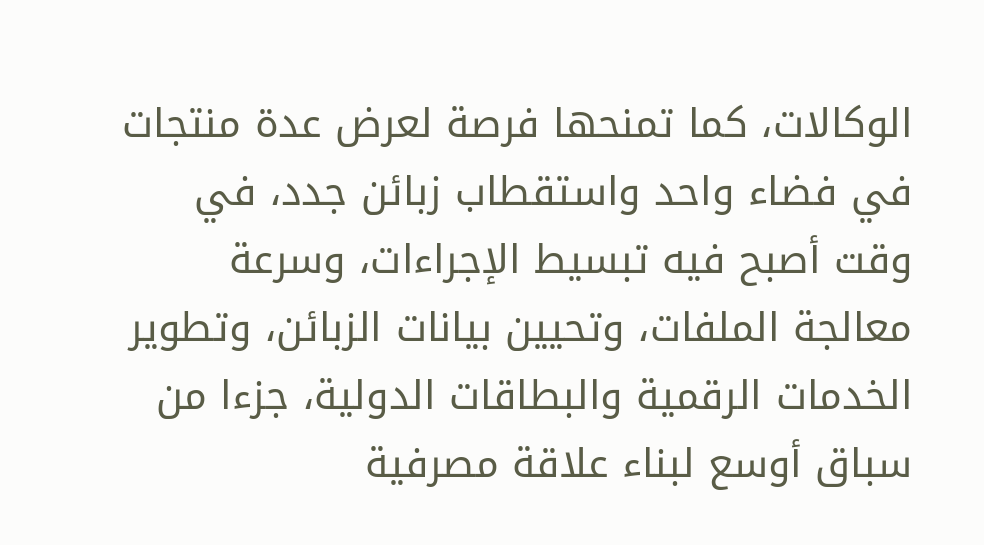الوكالات، كما تمنحها فرصة لعرض عدة منتجات في فضاء واحد واستقطاب زبائن جدد، في وقت أصبح فيه تبسيط الإجراءات، وسرعة معالجة الملفات، وتحيين بيانات الزبائن، وتطوير الخدمات الرقمية والبطاقات الدولية، جزءا من سباق أوسع لبناء علاقة مصرفية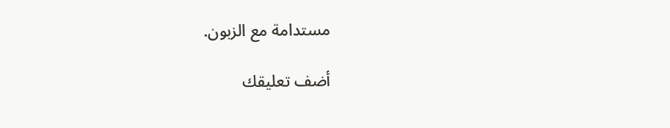مستدامة مع الزبون.

أضف تعليقك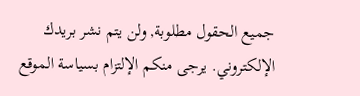جميع الحقول مطلوبة, ولن يتم نشر بريدك الإلكتروني. يرجى منكم الإلتزام بسياسة الموقع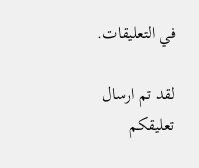في التعليقات.

لقد تم ارسال تعليقكم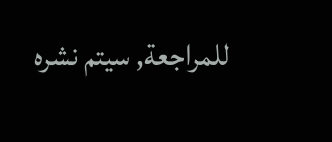للمراجعة, سيتم نشره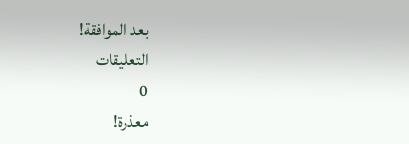بعد الموافقة!
التعليقات
0
معذرة!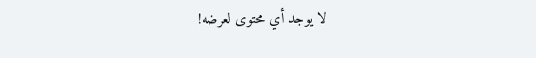لا يوجد أي محتوى لعرضه!